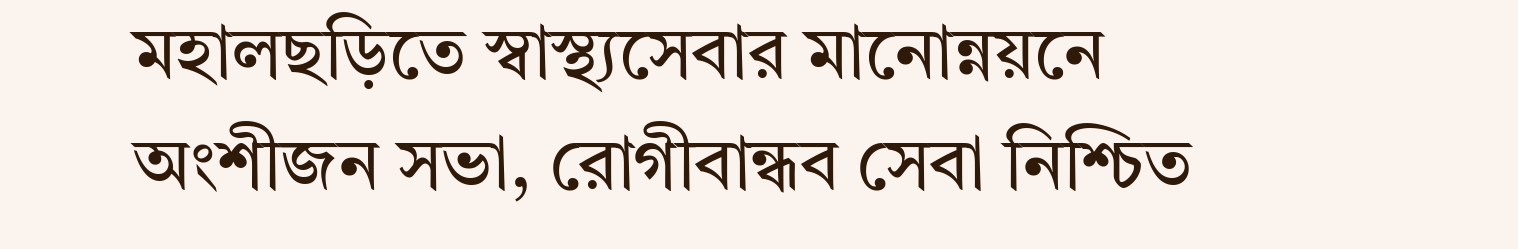মহালছড়িতে স্বাস্থ্যসেবার মানোন্নয়নে অংশীজন সভা, রোগীবান্ধব সেবা নিশ্চিত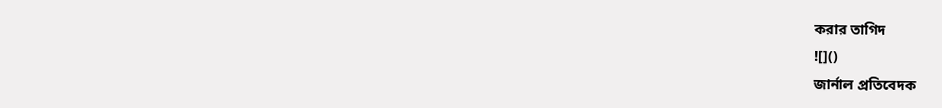করার তাগিদ
![]()
জার্নাল প্রতিবেদক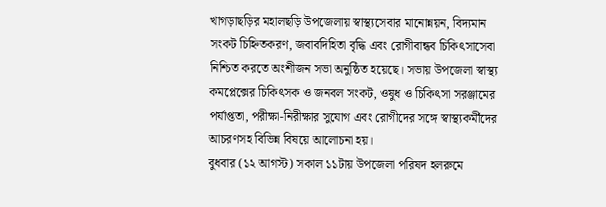খাগড়াছড়ির মহালছড়ি উপজেলায় স্বাস্থ্যসেবার মানোন্নয়ন, বিদ্যমান সংকট চিহ্নিতকরণ, জবাবদিহিতা বৃদ্ধি এবং রোগীবান্ধব চিকিৎসাসেবা নিশ্চিত করতে অংশীজন সভা অনুষ্ঠিত হয়েছে। সভায় উপজেলা স্বাস্থ্য কমপ্লেক্সের চিকিৎসক ও জনবল সংকট, ওষুধ ও চিকিৎসা সরঞ্জামের পর্যাপ্ততা, পরীক্ষা-নিরীক্ষার সুযোগ এবং রোগীদের সঙ্গে স্বাস্থ্যকর্মীদের আচরণসহ বিভিন্ন বিষয়ে আলোচনা হয়।
বুধবার (১২ আগস্ট) সকাল ১১টায় উপজেলা পরিষদ হলরুমে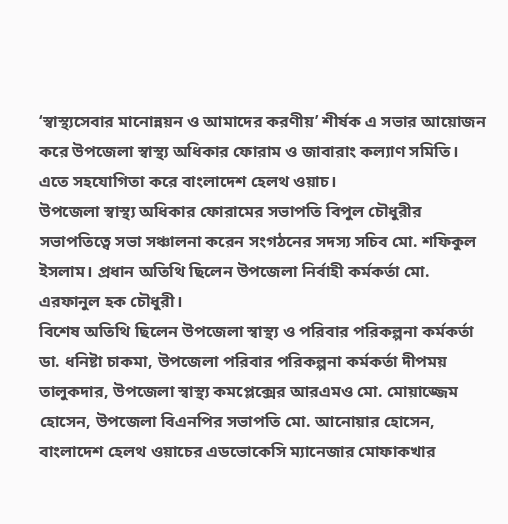‘স্বাস্থ্যসেবার মানোন্নয়ন ও আমাদের করণীয়’ শীর্ষক এ সভার আয়োজন করে উপজেলা স্বাস্থ্য অধিকার ফোরাম ও জাবারাং কল্যাণ সমিতি। এতে সহযোগিতা করে বাংলাদেশ হেলথ ওয়াচ।
উপজেলা স্বাস্থ্য অধিকার ফোরামের সভাপতি বিপুল চৌধুরীর সভাপতিত্বে সভা সঞ্চালনা করেন সংগঠনের সদস্য সচিব মো. শফিকুল ইসলাম। প্রধান অতিথি ছিলেন উপজেলা নির্বাহী কর্মকর্তা মো. এরফানুল হক চৌধুরী।
বিশেষ অতিথি ছিলেন উপজেলা স্বাস্থ্য ও পরিবার পরিকল্পনা কর্মকর্তা ডা. ধনিষ্টা চাকমা, উপজেলা পরিবার পরিকল্পনা কর্মকর্তা দীপময় তালুকদার, উপজেলা স্বাস্থ্য কমপ্লেক্সের আরএমও মো. মোয়াজ্জেম হোসেন, উপজেলা বিএনপির সভাপতি মো. আনোয়ার হোসেন, বাংলাদেশ হেলথ ওয়াচের এডভোকেসি ম্যানেজার মোফাকখার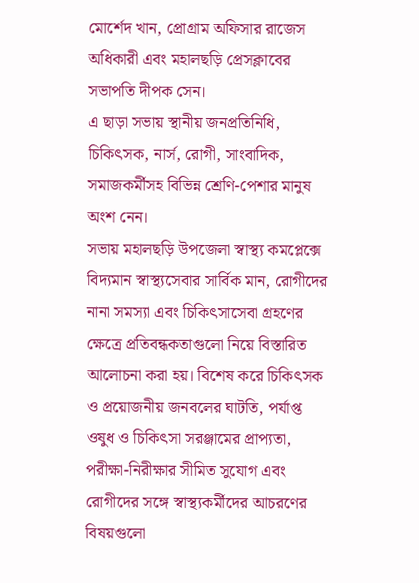মোর্শেদ খান, প্রোগ্রাম অফিসার রাজেস অধিকারী এবং মহালছড়ি প্রেসক্লাবের সভাপতি দীপক সেন।
এ ছাড়া সভায় স্থানীয় জনপ্রতিনিধি, চিকিৎসক, নার্স, রোগী, সাংবাদিক, সমাজকর্মীসহ বিভিন্ন শ্রেণি-পেশার মানুষ অংশ নেন।
সভায় মহালছড়ি উপজেলা স্বাস্থ্য কমপ্লেক্সে বিদ্যমান স্বাস্থ্যসেবার সার্বিক মান, রোগীদের নানা সমস্যা এবং চিকিৎসাসেবা গ্রহণের ক্ষেত্রে প্রতিবন্ধকতাগুলো নিয়ে বিস্তারিত আলোচনা করা হয়। বিশেষ করে চিকিৎসক ও প্রয়োজনীয় জনবলের ঘাটতি, পর্যাপ্ত ওষুধ ও চিকিৎসা সরঞ্জামের প্রাপ্যতা, পরীক্ষা-নিরীক্ষার সীমিত সুযোগ এবং রোগীদের সঙ্গে স্বাস্থ্যকর্মীদের আচরণের বিষয়গুলো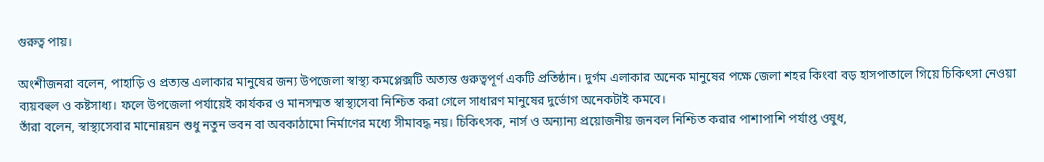গুরুত্ব পায়।

অংশীজনরা বলেন, পাহাড়ি ও প্রত্যন্ত এলাকার মানুষের জন্য উপজেলা স্বাস্থ্য কমপ্লেক্সটি অত্যন্ত গুরুত্বপূর্ণ একটি প্রতিষ্ঠান। দুর্গম এলাকার অনেক মানুষের পক্ষে জেলা শহর কিংবা বড় হাসপাতালে গিয়ে চিকিৎসা নেওয়া ব্যয়বহুল ও কষ্টসাধ্য। ফলে উপজেলা পর্যায়েই কার্যকর ও মানসম্মত স্বাস্থ্যসেবা নিশ্চিত করা গেলে সাধারণ মানুষের দুর্ভোগ অনেকটাই কমবে।
তাঁরা বলেন, স্বাস্থ্যসেবার মানোন্নয়ন শুধু নতুন ভবন বা অবকাঠামো নির্মাণের মধ্যে সীমাবদ্ধ নয়। চিকিৎসক, নার্স ও অন্যান্য প্রয়োজনীয় জনবল নিশ্চিত করার পাশাপাশি পর্যাপ্ত ওষুধ,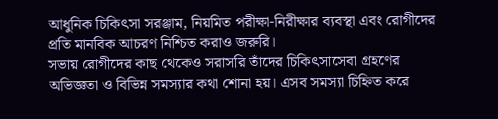আধুনিক চিকিৎসা সরঞ্জাম, নিয়মিত পরীক্ষা-নিরীক্ষার ব্যবস্থা এবং রোগীদের প্রতি মানবিক আচরণ নিশ্চিত করাও জরুরি।
সভায় রোগীদের কাছ থেকেও সরাসরি তাঁদের চিকিৎসাসেবা গ্রহণের অভিজ্ঞতা ও বিভিন্ন সমস্যার কথা শোনা হয়। এসব সমস্যা চিহ্নিত করে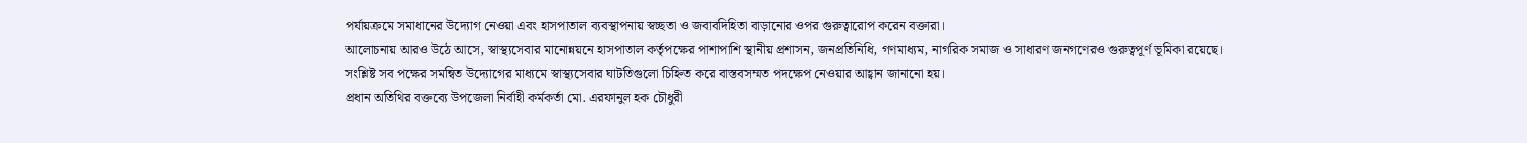পর্যায়ক্রমে সমাধানের উদ্যোগ নেওয়া এবং হাসপাতাল ব্যবস্থাপনায় স্বচ্ছতা ও জবাবদিহিতা বাড়ানোর ওপর গুরুত্বারোপ করেন বক্তারা।
আলোচনায় আরও উঠে আসে, স্বাস্থ্যসেবার মানোন্নয়নে হাসপাতাল কর্তৃপক্ষের পাশাপাশি স্থানীয় প্রশাসন, জনপ্রতিনিধি, গণমাধ্যম, নাগরিক সমাজ ও সাধারণ জনগণেরও গুরুত্বপূর্ণ ভূমিকা রয়েছে। সংশ্লিষ্ট সব পক্ষের সমন্বিত উদ্যোগের মাধ্যমে স্বাস্থ্যসেবার ঘাটতিগুলো চিহ্নিত করে বাস্তবসম্মত পদক্ষেপ নেওয়ার আহ্বান জানানো হয়।
প্রধান অতিথির বক্তব্যে উপজেলা নির্বাহী কর্মকর্তা মো. এরফানুল হক চৌধুরী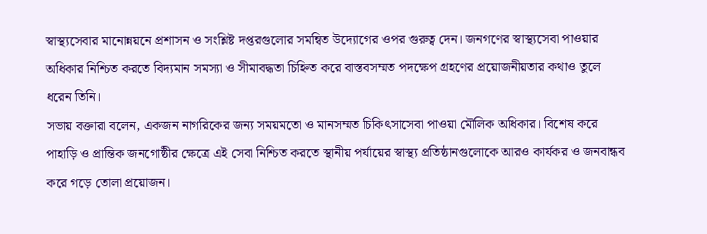স্বাস্থ্যসেবার মানোন্নয়নে প্রশাসন ও সংশ্লিষ্ট দপ্তরগুলোর সমন্বিত উদ্যোগের ওপর গুরুত্ব দেন। জনগণের স্বাস্থ্যসেবা পাওয়ার অধিকার নিশ্চিত করতে বিদ্যমান সমস্যা ও সীমাবদ্ধতা চিহ্নিত করে বাস্তবসম্মত পদক্ষেপ গ্রহণের প্রয়োজনীয়তার কথাও তুলে ধরেন তিনি।
সভায় বক্তারা বলেন, একজন নাগরিকের জন্য সময়মতো ও মানসম্মত চিকিৎসাসেবা পাওয়া মৌলিক অধিকার। বিশেষ করে পাহাড়ি ও প্রান্তিক জনগোষ্ঠীর ক্ষেত্রে এই সেবা নিশ্চিত করতে স্থানীয় পর্যায়ের স্বাস্থ্য প্রতিষ্ঠানগুলোকে আরও কার্যকর ও জনবান্ধব করে গড়ে তোলা প্রয়োজন।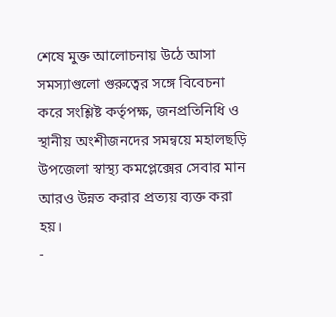শেষে মুক্ত আলোচনায় উঠে আসা সমস্যাগুলো গুরুত্বের সঙ্গে বিবেচনা করে সংশ্লিষ্ট কর্তৃপক্ষ, জনপ্রতিনিধি ও স্থানীয় অংশীজনদের সমন্বয়ে মহালছড়ি উপজেলা স্বাস্থ্য কমপ্লেক্সের সেবার মান আরও উন্নত করার প্রত্যয় ব্যক্ত করা হয়।
-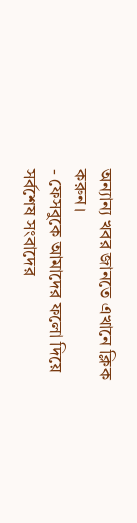অন্যান্য খবর জানতে এখানে ক্লিক করুন।
- ফেসবুকে আমাদের ফলো দিয়ে সর্বশেষ সংবাদের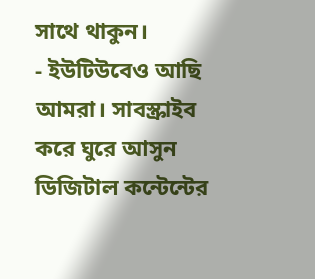সাথে থাকুন।
- ইউটিউবেও আছি আমরা। সাবস্ক্রাইব করে ঘুরে আসুন ডিজিটাল কন্টেন্টের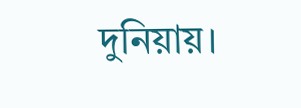দুনিয়ায়।